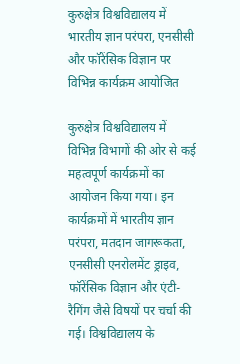कुरुक्षेत्र विश्वविद्यालय में भारतीय ज्ञान परंपरा, एनसीसी और फॉरेंसिक विज्ञान पर विभिन्न कार्यक्रम आयोजित

कुरुक्षेत्र विश्वविद्यालय में विभिन्न विभागों की ओर से कई महत्वपूर्ण कार्यक्रमों का आयोजन किया गया। इन कार्यक्रमों में भारतीय ज्ञान परंपरा, मतदान जागरूकता, एनसीसी एनरोलमेंट ड्राइव, फॉरेंसिक विज्ञान और एंटी-रैगिंग जैसे विषयों पर चर्चा की गई। विश्वविद्यालय के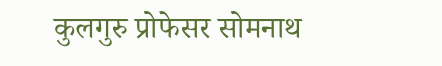कुलगुरु प्रोफेसर सोमनाथ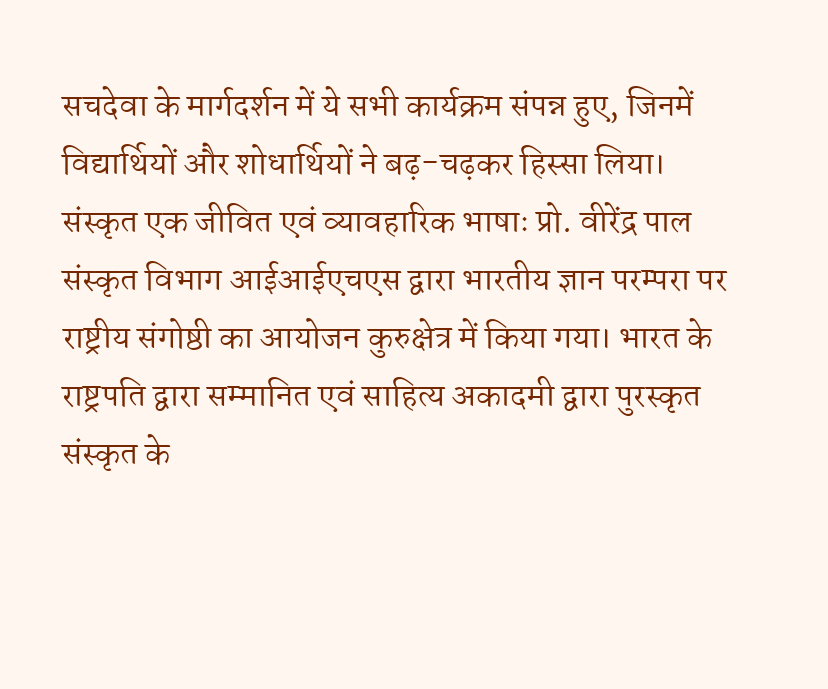सचदेवा के मार्गदर्शन में ये सभी कार्यक्रम संपन्न हुए, जिनमें विद्यार्थियों और शोधार्थियों ने बढ़-चढ़कर हिस्सा लिया।
संस्कृत एक जीवित एवं व्यावहारिक भाषाः प्रो. वीरेंद्र पाल
संस्कृत विभाग आईआईएचएस द्वारा भारतीय ज्ञान परम्परा पर राष्ट्रीय संगोष्ठी का आयोजन कुरुक्षेत्र में किया गया। भारत के राष्ट्रपति द्वारा सम्मानित एवं साहित्य अकादमी द्वारा पुरस्कृत संस्कृत के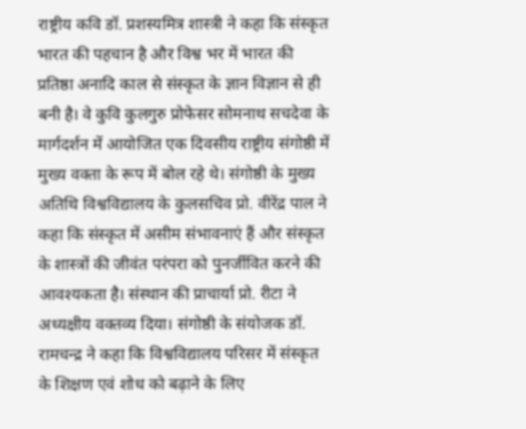राष्ट्रीय कवि डॉ. प्रशस्यमित्र शास्त्री ने कहा कि संस्कृत भारत की पहचान है और विश्व भर में भारत की प्रतिष्ठा अनादि काल से संस्कृत के ज्ञान विज्ञान से ही बनी है। वे कुवि कुलगुरु प्रोफेसर सोमनाथ सचदेवा के मार्गदर्शन में आयोजित एक दिवसीय राष्ट्रीय संगोष्ठी में मुख्य वक्ता के रूप में बोल रहे थे। संगोष्ठी के मुख्य अतिथि विश्वविद्यालय के कुलसचिव प्रो. वीरेंद्र पाल ने कहा कि संस्कृत में असीम संभावनाएं हैं और संस्कृत के शास्त्रों की जीवंत परंपरा को पुनर्जीवित करने की आवश्यकता है। संस्थान की प्राचार्या प्रो. रीटा ने अध्यक्षीय वक्तव्य दिया। संगोष्ठी के संयोजक डॉ. रामचन्द्र ने कहा कि विश्वविद्यालय परिसर में संस्कृत के शिक्षण एवं शोध को बढ़ाने के लिए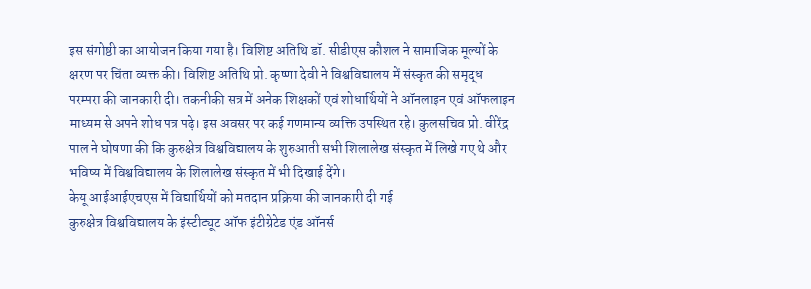इस संगोष्ठी का आयोजन किया गया है। विशिष्ट अतिथि डॉ. सीडीएस कौशल ने सामाजिक मूल्यों के क्षरण पर चिंता व्यक्त की। विशिष्ट अतिथि प्रो. कृष्णा देवी ने विश्वविद्यालय में संस्कृत की समृद्ध परम्परा की जानकारी दी। तकनीकी सत्र में अनेक शिक्षकों एवं शोधार्थियों ने ऑनलाइन एवं ऑफलाइन माध्यम से अपने शोध पत्र पढ़े। इस अवसर पर कई गणमान्य व्यक्ति उपस्थित रहे। कुलसचिव प्रो. वीरेंद्र पाल ने घोषणा की कि कुरुक्षेत्र विश्वविद्यालय के शुरुआती सभी शिलालेख संस्कृत में लिखे गए थे और भविष्य में विश्वविद्यालय के शिलालेख संस्कृत में भी दिखाई देंगे।
केयू आईआईएचएस में विद्यार्थियों को मतदान प्रक्रिया की जानकारी दी गई
कुरुक्षेत्र विश्वविद्यालय के इंस्टीट्यूट ऑफ इंटीग्रेटेड एंड ऑनर्स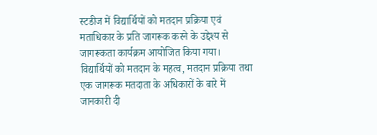स्टडीज में विद्यार्थियों को मतदान प्रक्रिया एवं मताधिकार के प्रति जागरूक करने के उद्देश्य से जागरूकता कार्यक्रम आयोजित किया गया। विद्यार्थियों को मतदान के महत्व, मतदान प्रक्रिया तथा एक जागरूक मतदाता के अधिकारों के बारे में जानकारी दी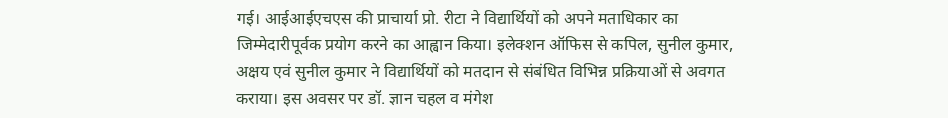गई। आईआईएचएस की प्राचार्या प्रो. रीटा ने विद्यार्थियों को अपने मताधिकार का जिम्मेदारीपूर्वक प्रयोग करने का आह्वान किया। इलेक्शन ऑफिस से कपिल, सुनील कुमार, अक्षय एवं सुनील कुमार ने विद्यार्थियों को मतदान से संबंधित विभिन्न प्रक्रियाओं से अवगत कराया। इस अवसर पर डॉ. ज्ञान चहल व मंगेश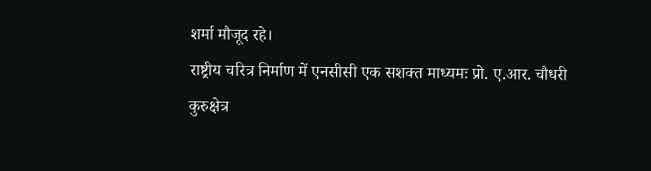शर्मा मौजूद रहे।
राष्ट्रीय चरित्र निर्माण में एनसीसी एक सशक्त माध्यमः प्रो. ए.आर. चौधरी
कुरुक्षेत्र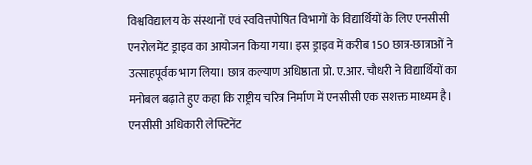विश्वविद्यालय के संस्थानों एवं स्ववित्तपोषित विभागों के विद्यार्थियों के लिए एनसीसी एनरोलमेंट ड्राइव का आयोजन किया गया। इस ड्राइव में करीब 150 छात्र-छात्राओं ने उत्साहपूर्वक भाग लिया। छात्र कल्याण अधिष्ठाता प्रो. ए.आर. चौधरी ने विद्यार्थियों का मनोबल बढ़ाते हुए कहा कि राष्ट्रीय चरित्र निर्माण में एनसीसी एक सशक्त माध्यम है। एनसीसी अधिकारी लेफ्टिनेंट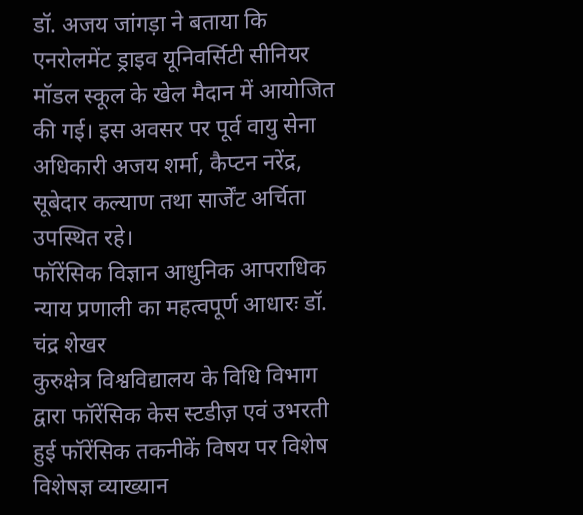डॉ. अजय जांगड़ा ने बताया कि एनरोलमेंट ड्राइव यूनिवर्सिटी सीनियर मॉडल स्कूल के खेल मैदान में आयोजित की गई। इस अवसर पर पूर्व वायु सेना अधिकारी अजय शर्मा, कैप्टन नरेंद्र, सूबेदार कल्याण तथा सार्जेंट अर्चिता उपस्थित रहे।
फॉरेंसिक विज्ञान आधुनिक आपराधिक न्याय प्रणाली का महत्वपूर्ण आधारः डॉ. चंद्र शेखर
कुरुक्षेत्र विश्वविद्यालय के विधि विभाग द्वारा फॉरेंसिक केस स्टडीज़ एवं उभरती हुई फॉरेंसिक तकनीकें विषय पर विशेष विशेषज्ञ व्याख्यान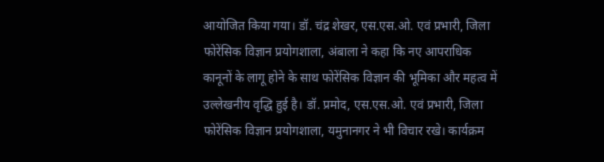आयोजित किया गया। डॉ. चंद्र शेखर, एस.एस.ओ. एवं प्रभारी, जिला फोरेंसिक विज्ञान प्रयोगशाला, अंबाला ने कहा कि नए आपराधिक कानूनों के लागू होने के साथ फोरेंसिक विज्ञान की भूमिका और महत्व में उल्लेखनीय वृद्धि हुई है। डॉ. प्रमोद, एस.एस.ओ. एवं प्रभारी, जिला फोरेंसिक विज्ञान प्रयोगशाला, यमुनानगर ने भी विचार रखे। कार्यक्रम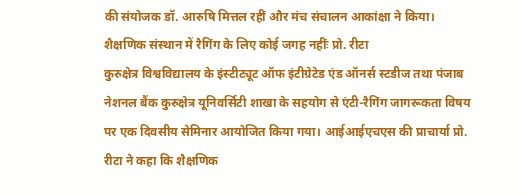की संयोजक डॉ. आरुषि मित्तल रहीं और मंच संचालन आकांक्षा ने किया।
शैक्षणिक संस्थान में रैगिंग के लिए कोई जगह नहींः प्रो. रीटा
कुरुक्षेत्र विश्वविद्यालय के इंस्टीट्यूट ऑफ इंटीग्रेटेड एंड ऑनर्स स्टडीज तथा पंजाब नेशनल बैंक कुरुक्षेत्र यूनिवर्सिटी शाखा के सहयोग से एंटी-रैगिंग जागरूकता विषय पर एक दिवसीय सेमिनार आयोजित किया गया। आईआईएचएस की प्राचार्या प्रो. रीटा ने कहा कि शैक्षणिक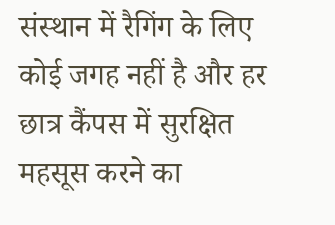संस्थान में रैगिंग के लिए कोई जगह नहीं है और हर छात्र कैंपस में सुरक्षित महसूस करने का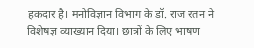हकदार है। मनोविज्ञान विभाग के डॉ. राज रतन ने विशेषज्ञ व्याख्यान दिया। छात्रों के लिए भाषण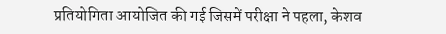प्रतियोगिता आयोजित की गई जिसमें परीक्षा ने पहला, केशव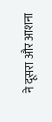ने दूसरा और आशना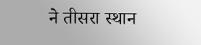ने तीसरा स्थान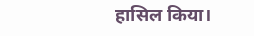हासिल किया।